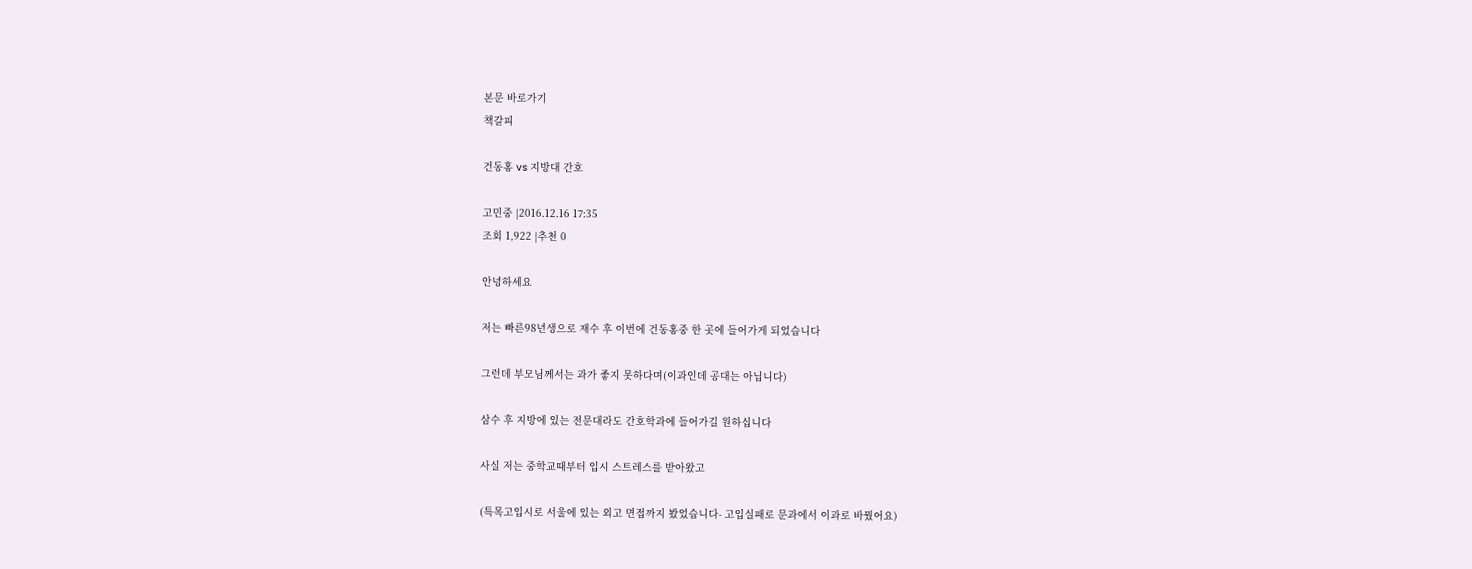본문 바로가기
책갈피

건동홍 vs 지방대 간호

고민중 |2016.12.16 17:35
조회 1,922 |추천 0

안녕하세요

저는 빠른98년생으로 재수 후 이번에 건동홍중 한 곳에 들어가게 되었습니다

그런데 부모님께서는 과가 좋지 못하다며(이과인데 공대는 아닙니다)

삼수 후 지방에 있는 전문대라도 간호학과에 들어가길 원하십니다

사실 저는 중학교때부터 입시 스트레스를 받아왔고

(특목고입시로 서울에 있는 외고 면접까지 봤었습니다- 고입실패로 문과에서 이과로 바꿨어요)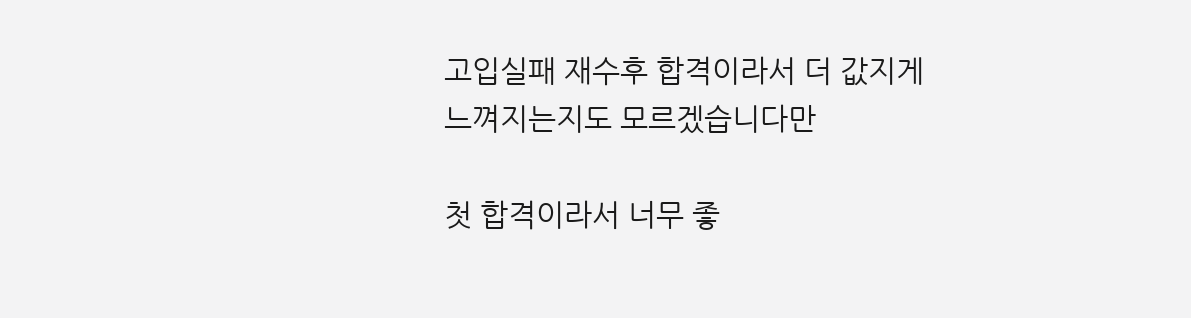고입실패 재수후 합격이라서 더 값지게 느껴지는지도 모르겠습니다만

첫 합격이라서 너무 좋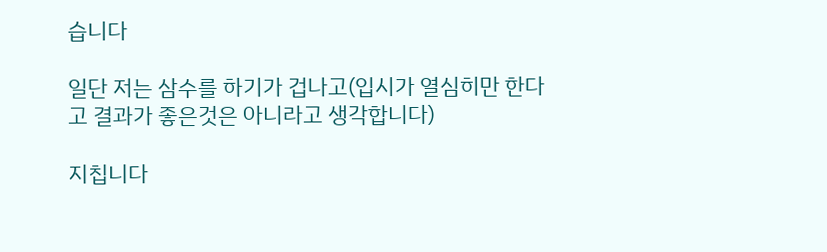습니다

일단 저는 삼수를 하기가 겁나고(입시가 열심히만 한다고 결과가 좋은것은 아니라고 생각합니다)

지칩니다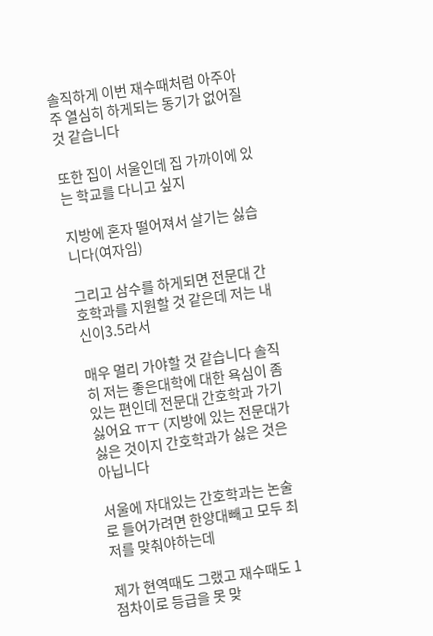솔직하게 이번 재수때처럼 아주아주 열심히 하게되는 동기가 없어질 것 같습니다

또한 집이 서울인데 집 가까이에 있는 학교를 다니고 싶지

지방에 혼자 떨어져서 살기는 싫습니다(여자임)

그리고 삼수를 하게되면 전문대 간호학과를 지원할 것 같은데 저는 내신이3.5라서

매우 멀리 가야할 것 같습니다 솔직히 저는 좋은대학에 대한 욕심이 좀 있는 편인데 전문대 간호학과 가기 싫어요 ㅠㅜ (지방에 있는 전문대가 싫은 것이지 간호학과가 싫은 것은 아닙니다

서울에 자대있는 간호학과는 논술로 들어가려면 한양대빼고 모두 최저를 맞춰야하는데

제가 현역때도 그랬고 재수때도 1점차이로 등급을 못 맞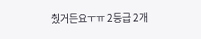췄거든요ㅜㅠ 2등급 2개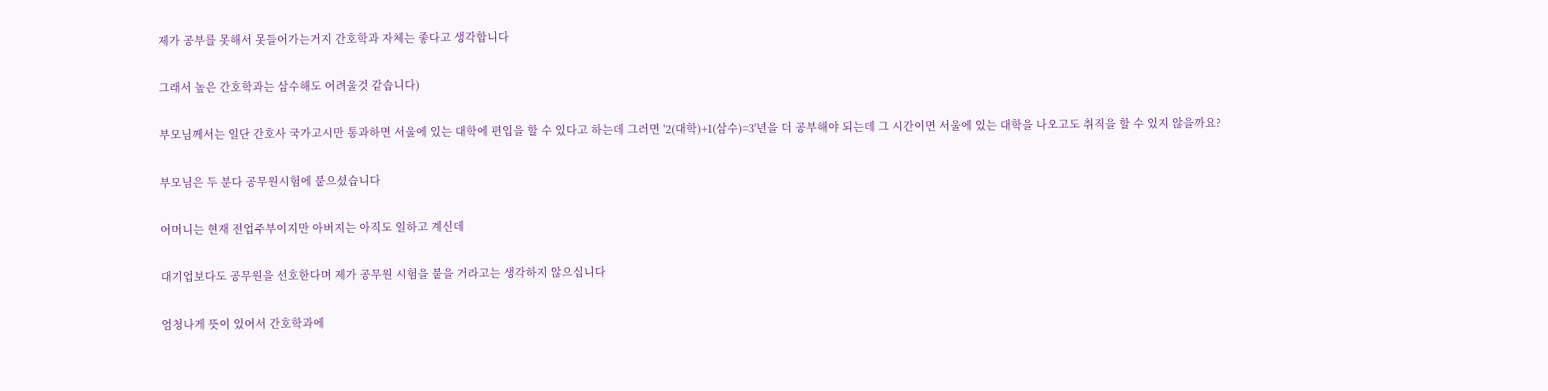제가 공부를 못해서 못들어가는거지 간호학과 자체는 좋다고 생각합니다

그래서 높은 간호학과는 삼수해도 어려울것 같습니다)

부모님께서는 일단 간호사 국가고시만 통과하면 서울에 있는 대학에 편입을 할 수 있다고 하는데 그러면 '2(대학)+1(삼수)=3'년을 더 공부해야 되는데 그 시간이면 서울에 있는 대학을 나오고도 취직을 할 수 있지 않을까요?

부모님은 두 분다 공무원시험에 붙으셨습니다

어머니는 현재 전업주부이지만 아버지는 아직도 일하고 계신데

대기업보다도 공무원을 선호한다며 제가 공무원 시험을 붙을 거라고는 생각하지 않으십니다

엄청나게 뜻이 있어서 간호학과에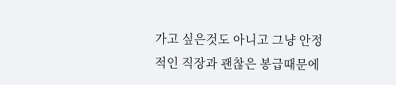가고 싶은것도 아니고 그냥 안정적인 직장과 괜찮은 봉급때문에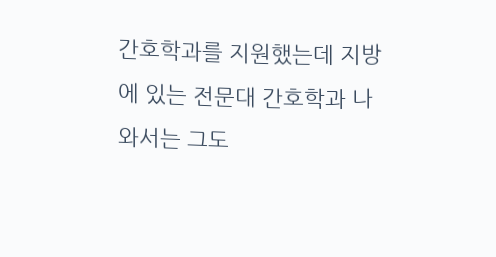간호학과를 지원했는데 지방에 있는 전문대 간호학과 나와서는 그도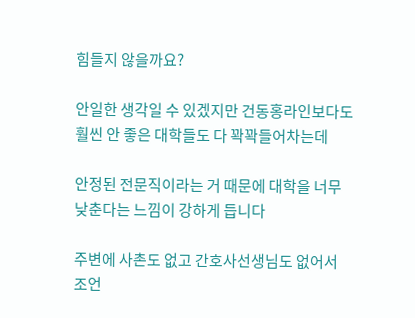힘들지 않을까요?

안일한 생각일 수 있겠지만 건동홍라인보다도 훨씬 안 좋은 대학들도 다 꽉꽉들어차는데

안정된 전문직이라는 거 때문에 대학을 너무 낮춘다는 느낌이 강하게 듭니다

주변에 사촌도 없고 간호사선생님도 없어서 조언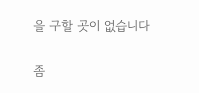을 구할 곳이 없습니다

좀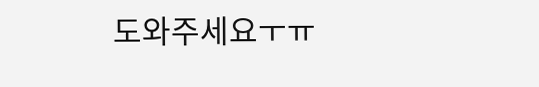도와주세요ㅜㅠ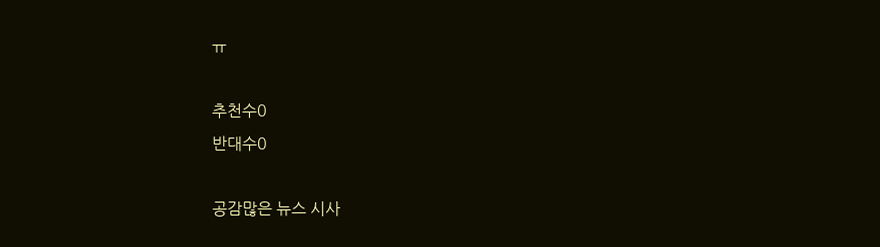ㅠ

추천수0
반대수0

공감많은 뉴스 시사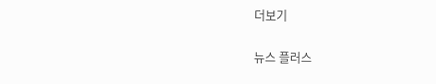더보기

뉴스 플러스